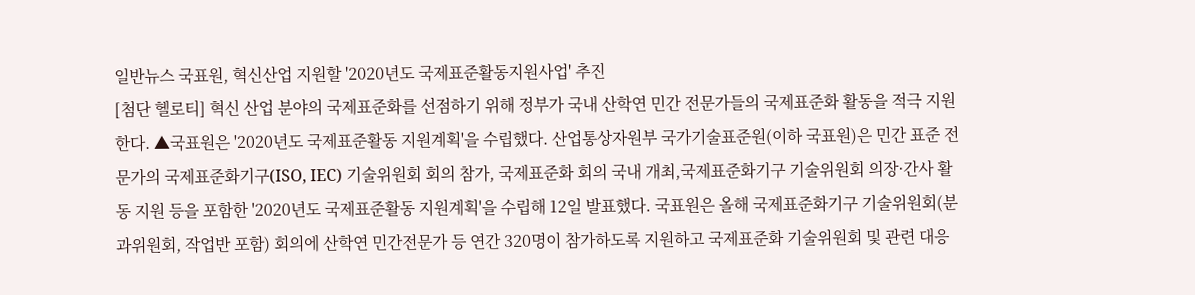일반뉴스 국표원, 혁신산업 지원할 '2020년도 국제표준활동지원사업' 추진
[첨단 헬로티] 혁신 산업 분야의 국제표준화를 선점하기 위해 정부가 국내 산학연 민간 전문가들의 국제표준화 활동을 적극 지원한다. ▲국표원은 '2020년도 국제표준활동 지원계획'을 수립했다. 산업통상자원부 국가기술표준원(이하 국표원)은 민간 표준 전문가의 국제표준화기구(ISO, IEC) 기술위원회 회의 참가, 국제표준화 회의 국내 개최,국제표준화기구 기술위원회 의장·간사 활동 지원 등을 포함한 '2020년도 국제표준활동 지원계획'을 수립해 12일 발표했다. 국표원은 올해 국제표준화기구 기술위원회(분과위원회, 작업반 포함) 회의에 산학연 민간전문가 등 연간 320명이 참가하도록 지원하고 국제표준화 기술위원회 및 관련 대응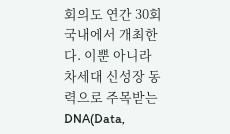회의도 연간 30회 국내에서 개최한다. 이뿐 아니라 차세대 신성장 동력으로 주목받는 DNA(Data,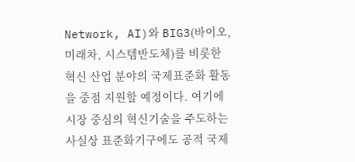Network, AI)와 BIG3(바이오, 미래차, 시스템반도체)를 비롯한 혁신 산업 분야의 국제표준화 활동을 중점 지원할 예정이다. 여기에 시장 중심의 혁신기술을 주도하는 사실상 표준화기구에도 공적 국제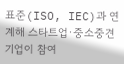표준(ISO, IEC)과 연계해 스타트업·중소중견기업이 참여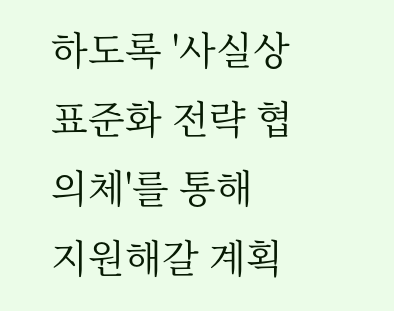하도록 '사실상표준화 전략 협의체'를 통해 지원해갈 계획